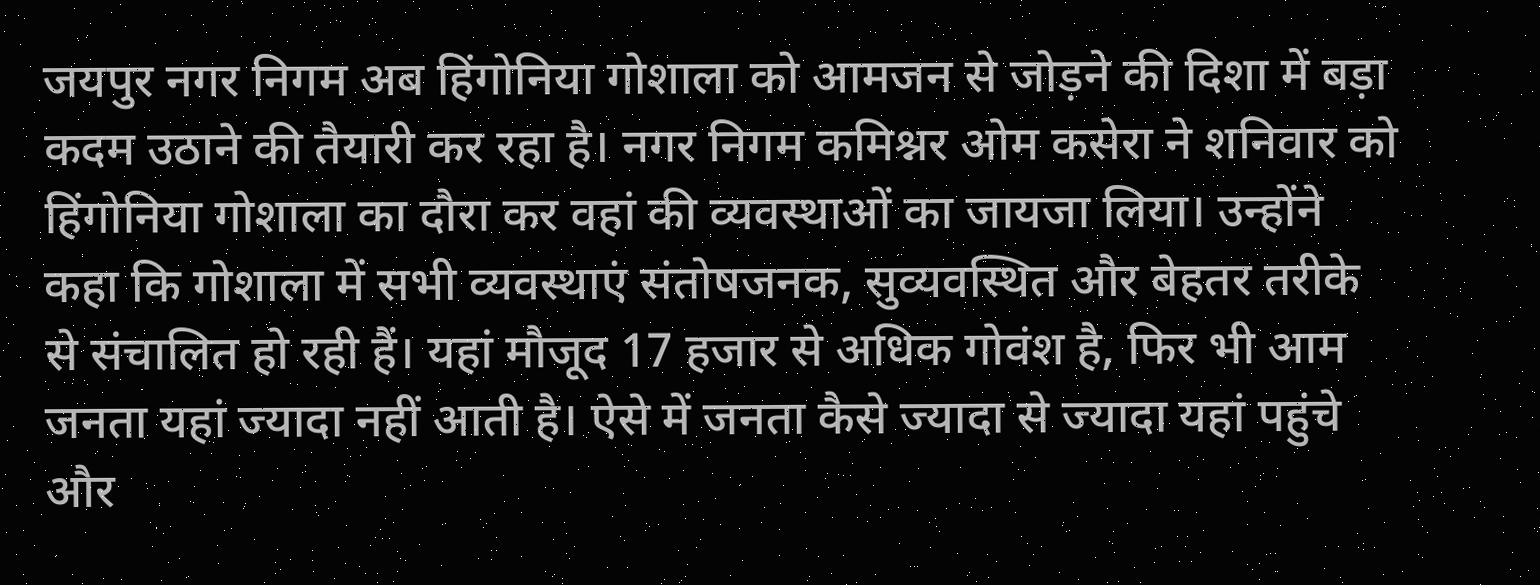जयपुर नगर निगम अब हिंगोनिया गोशाला को आमजन से जोड़ने की दिशा में बड़ा कदम उठाने की तैयारी कर रहा है। नगर निगम कमिश्नर ओम कसेरा ने शनिवार को हिंगोनिया गोशाला का दौरा कर वहां की व्यवस्थाओं का जायजा लिया। उन्होंने कहा कि गोशाला में सभी व्यवस्थाएं संतोषजनक, सुव्यवस्थित और बेहतर तरीके से संचालित हो रही हैं। यहां मौजूद 17 हजार से अधिक गोवंश है, फिर भी आम जनता यहां ज्यादा नहीं आती है। ऐसे में जनता कैसे ज्यादा से ज्यादा यहां पहुंचे और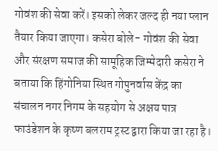गोवंश की सेवा करें। इसको लेकर जल्द ही नया प्लान तैयार किया जाएगा। कसेरा बोले- गोवंश की सेवा और संरक्षण समाज की सामूहिक जिम्मेदारी कसेरा ने बताया कि हिंगोनिया स्थित गोपुनर्वास केंद्र का संचालन नगर निगम के सहयोग से अक्षय पात्र फाउंडेशन के कृष्ण बलराम ट्रस्ट द्वारा किया जा रहा है।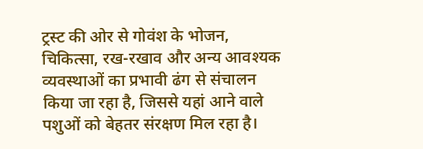ट्रस्ट की ओर से गोवंश के भोजन, चिकित्सा, रख-रखाव और अन्य आवश्यक व्यवस्थाओं का प्रभावी ढंग से संचालन किया जा रहा है, जिससे यहां आने वाले पशुओं को बेहतर संरक्षण मिल रहा है।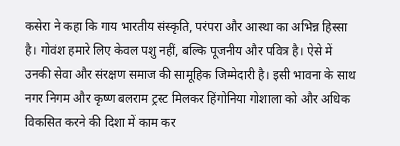कसेरा ने कहा कि गाय भारतीय संस्कृति, परंपरा और आस्था का अभिन्न हिस्सा है। गोवंश हमारे लिए केवल पशु नहीं, बल्कि पूजनीय और पवित्र है। ऐसे में उनकी सेवा और संरक्षण समाज की सामूहिक जिम्मेदारी है। इसी भावना के साथ नगर निगम और कृष्ण बलराम ट्रस्ट मिलकर हिंगोनिया गोशाला को और अधिक विकसित करने की दिशा में काम कर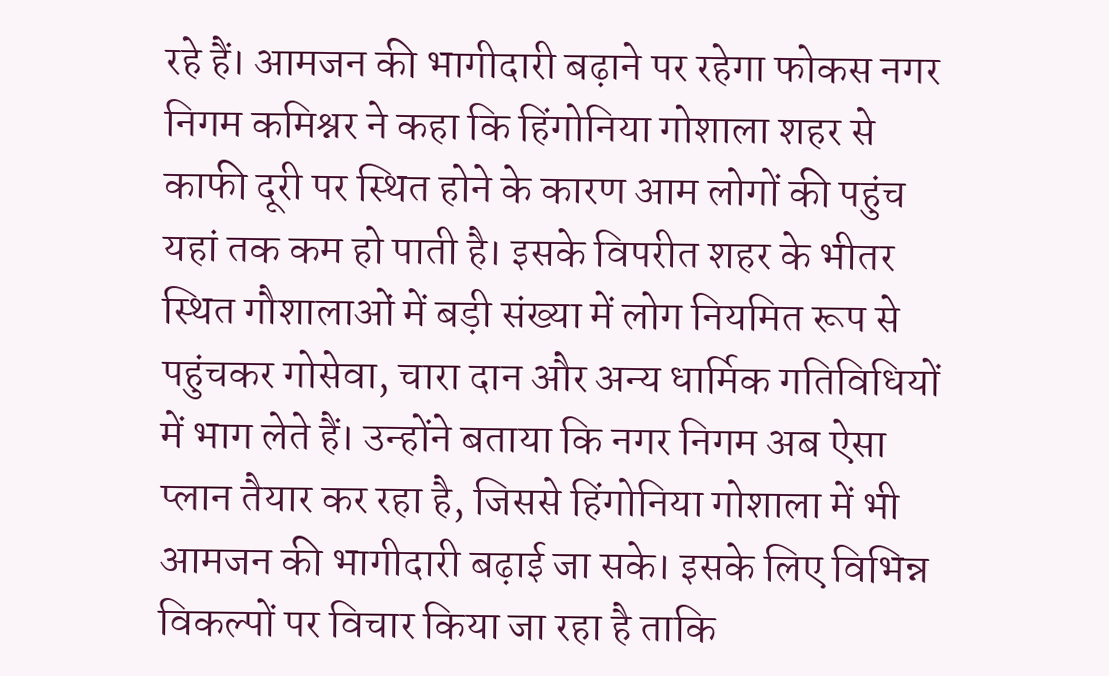रहे हैं। आमजन की भागीदारी बढ़ाने पर रहेगा फोकस नगर निगम कमिश्नर ने कहा कि हिंगोनिया गोशाला शहर से काफी दूरी पर स्थित होने के कारण आम लोगों की पहुंच यहां तक कम हो पाती है। इसके विपरीत शहर के भीतर स्थित गौशालाओं में बड़ी संख्या में लोग नियमित रूप से पहुंचकर गोसेवा, चारा दान और अन्य धार्मिक गतिविधियों में भाग लेते हैं। उन्होंने बताया कि नगर निगम अब ऐसा प्लान तैयार कर रहा है, जिससे हिंगोनिया गोशाला में भी आमजन की भागीदारी बढ़ाई जा सके। इसके लिए विभिन्न विकल्पों पर विचार किया जा रहा है ताकि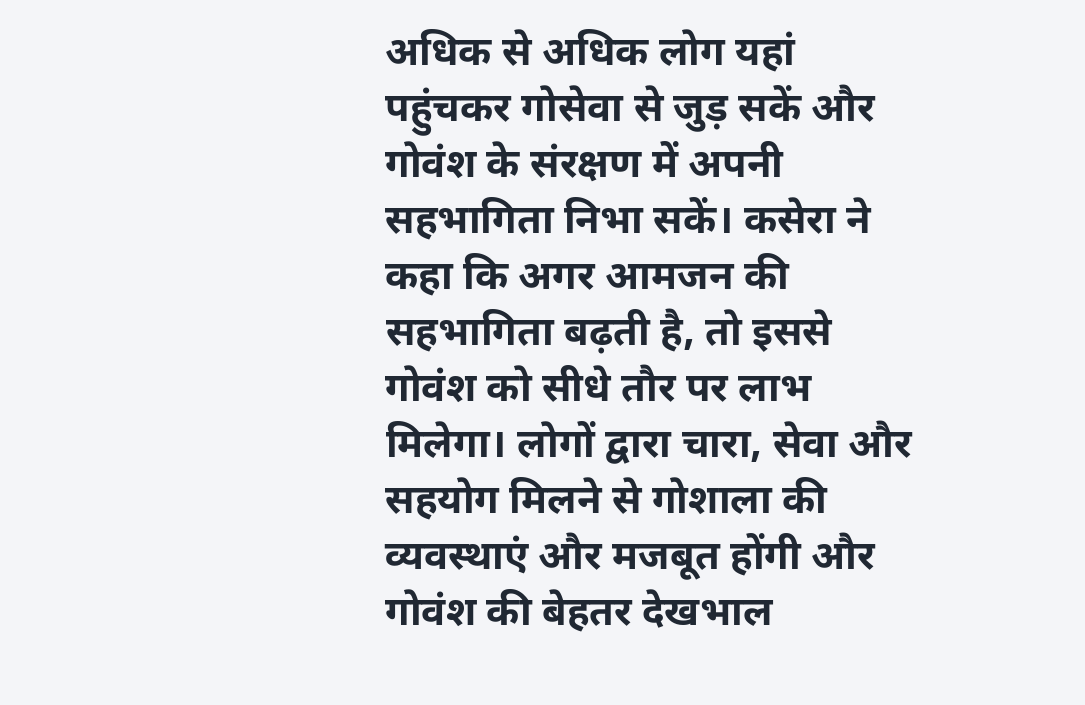अधिक से अधिक लोग यहां पहुंचकर गोसेवा से जुड़ सकें और गोवंश के संरक्षण में अपनी सहभागिता निभा सकें। कसेरा ने कहा कि अगर आमजन की सहभागिता बढ़ती है, तो इससे गोवंश को सीधे तौर पर लाभ मिलेगा। लोगों द्वारा चारा, सेवा और सहयोग मिलने से गोशाला की व्यवस्थाएं और मजबूत होंगी और गोवंश की बेहतर देखभाल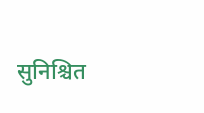सुनिश्चित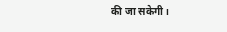की जा सकेगी।